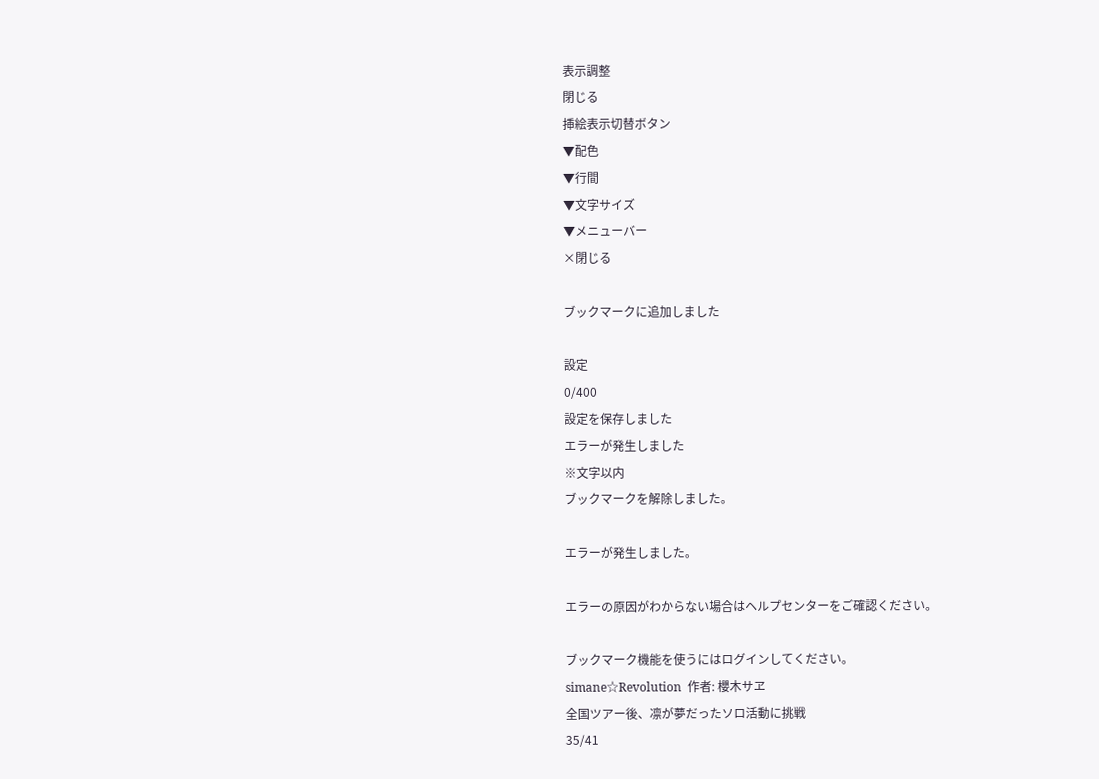表示調整
閉じる
挿絵表示切替ボタン
▼配色
▼行間
▼文字サイズ
▼メニューバー
×閉じる

ブックマークに追加しました

設定
0/400
設定を保存しました
エラーが発生しました
※文字以内
ブックマークを解除しました。

エラーが発生しました。

エラーの原因がわからない場合はヘルプセンターをご確認ください。

ブックマーク機能を使うにはログインしてください。
simane☆Revolution  作者: 櫻木サヱ
全国ツアー後、凛が夢だったソロ活動に挑戦
35/41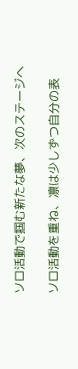ソロ活動で掴む新たな夢、次のステージへ

ソロ活動を重ね、凛は少しずつ自分の表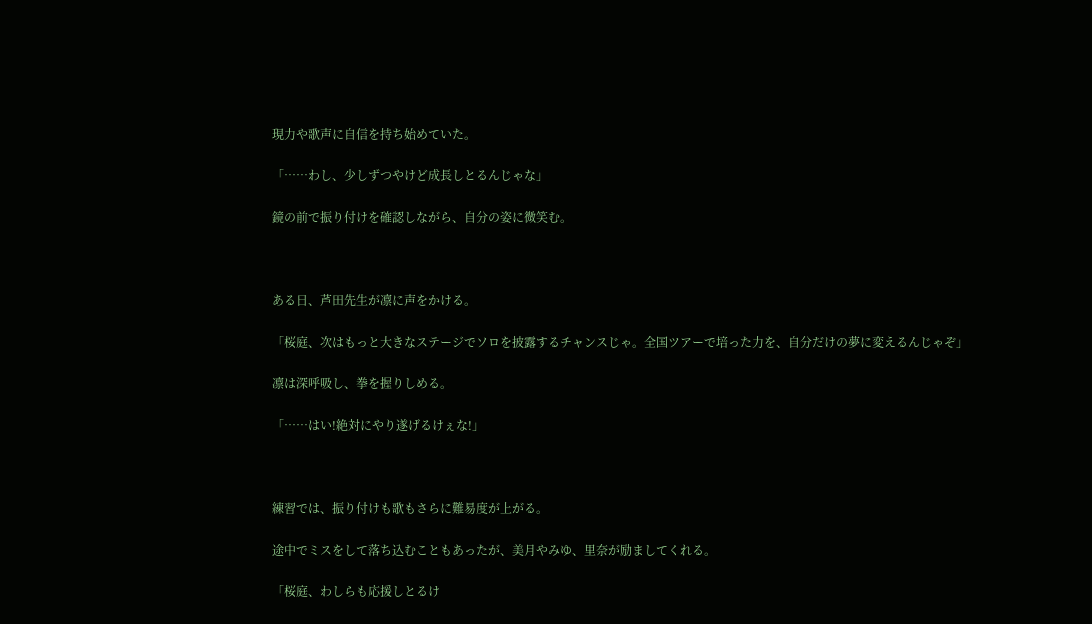現力や歌声に自信を持ち始めていた。

「……わし、少しずつやけど成長しとるんじゃな」

鏡の前で振り付けを確認しながら、自分の姿に微笑む。



ある日、芦田先生が凛に声をかける。

「桜庭、次はもっと大きなステージでソロを披露するチャンスじゃ。全国ツアーで培った力を、自分だけの夢に変えるんじゃぞ」

凛は深呼吸し、拳を握りしめる。

「……はい!絶対にやり遂げるけぇな!」



練習では、振り付けも歌もさらに難易度が上がる。

途中でミスをして落ち込むこともあったが、美月やみゆ、里奈が励ましてくれる。

「桜庭、わしらも応援しとるけ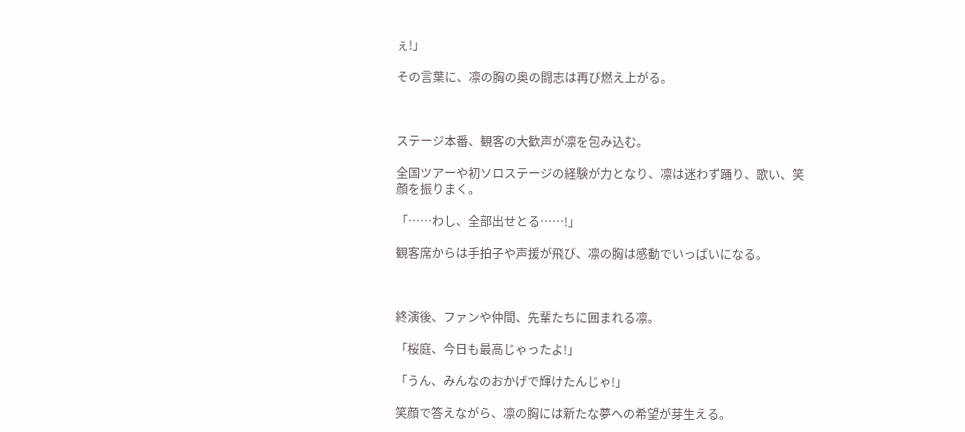ぇ!」

その言葉に、凛の胸の奥の闘志は再び燃え上がる。



ステージ本番、観客の大歓声が凛を包み込む。

全国ツアーや初ソロステージの経験が力となり、凛は迷わず踊り、歌い、笑顔を振りまく。

「……わし、全部出せとる……!」

観客席からは手拍子や声援が飛び、凛の胸は感動でいっぱいになる。



終演後、ファンや仲間、先輩たちに囲まれる凛。

「桜庭、今日も最高じゃったよ!」

「うん、みんなのおかげで輝けたんじゃ!」

笑顔で答えながら、凛の胸には新たな夢への希望が芽生える。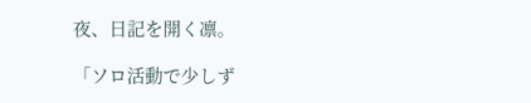夜、日記を開く凛。

「ソロ活動で少しず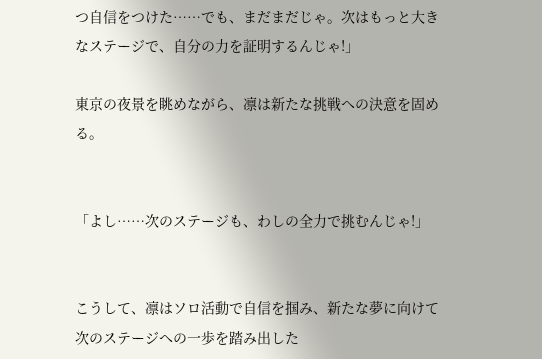つ自信をつけた……でも、まだまだじゃ。次はもっと大きなステージで、自分の力を証明するんじゃ!」

東京の夜景を眺めながら、凛は新たな挑戦への決意を固める。


「よし……次のステージも、わしの全力で挑むんじゃ!」


こうして、凛はソロ活動で自信を掴み、新たな夢に向けて次のステージへの一歩を踏み出した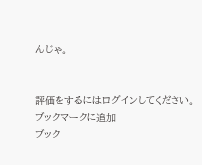んじゃ。


評価をするにはログインしてください。
ブックマークに追加
ブック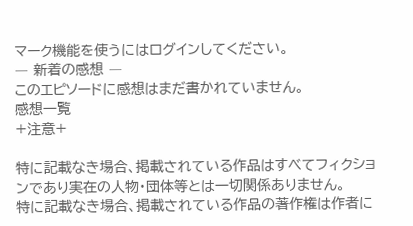マーク機能を使うにはログインしてください。
― 新着の感想 ―
このエピソードに感想はまだ書かれていません。
感想一覧
+注意+

特に記載なき場合、掲載されている作品はすべてフィクションであり実在の人物・団体等とは一切関係ありません。
特に記載なき場合、掲載されている作品の著作権は作者に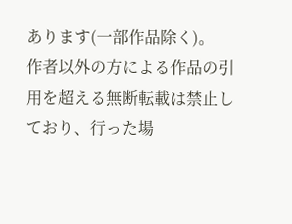あります(一部作品除く)。
作者以外の方による作品の引用を超える無断転載は禁止しており、行った場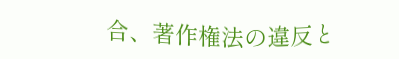合、著作権法の違反と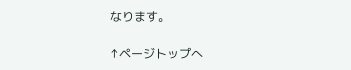なります。

↑ページトップへ